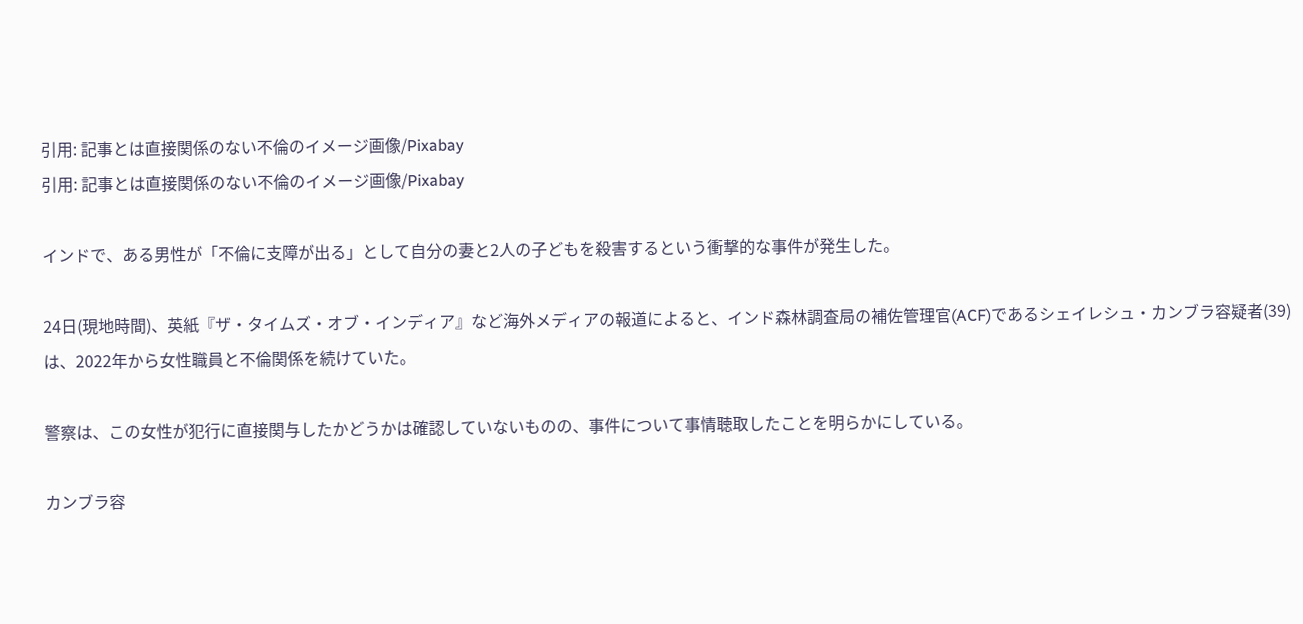引用: 記事とは直接関係のない不倫のイメージ画像/Pixabay
引用: 記事とは直接関係のない不倫のイメージ画像/Pixabay

インドで、ある男性が「不倫に支障が出る」として自分の妻と2人の子どもを殺害するという衝撃的な事件が発生した。

24日(現地時間)、英紙『ザ・タイムズ・オブ・インディア』など海外メディアの報道によると、インド森林調査局の補佐管理官(ACF)であるシェイレシュ・カンブラ容疑者(39)は、2022年から女性職員と不倫関係を続けていた。

警察は、この女性が犯行に直接関与したかどうかは確認していないものの、事件について事情聴取したことを明らかにしている。

カンブラ容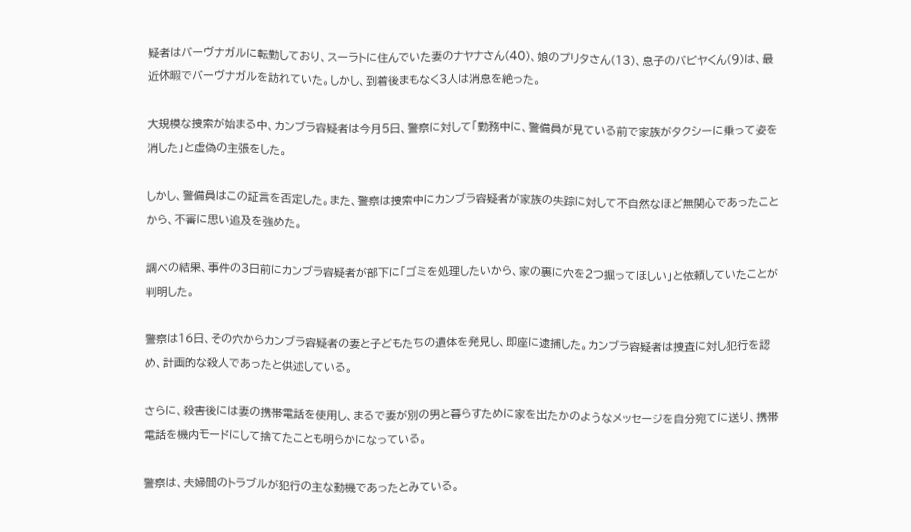疑者はバーヴナガルに転勤しており、スーラトに住んでいた妻のナヤナさん(40)、娘のプリタさん(13)、息子のバビヤくん(9)は、最近休暇でバーヴナガルを訪れていた。しかし、到着後まもなく3人は消息を絶った。

大規模な捜索が始まる中、カンブラ容疑者は今月5日、警察に対して「勤務中に、警備員が見ている前で家族がタクシーに乗って姿を消した」と虚偽の主張をした。

しかし、警備員はこの証言を否定した。また、警察は捜索中にカンブラ容疑者が家族の失踪に対して不自然なほど無関心であったことから、不審に思い追及を強めた。

調べの結果、事件の3日前にカンブラ容疑者が部下に「ゴミを処理したいから、家の裏に穴を2つ掘ってほしい」と依頼していたことが判明した。

警察は16日、その穴からカンブラ容疑者の妻と子どもたちの遺体を発見し、即座に逮捕した。カンブラ容疑者は捜査に対し犯行を認め、計画的な殺人であったと供述している。

さらに、殺害後には妻の携帯電話を使用し、まるで妻が別の男と暮らすために家を出たかのようなメッセージを自分宛てに送り、携帯電話を機内モードにして捨てたことも明らかになっている。

警察は、夫婦間のトラブルが犯行の主な動機であったとみている。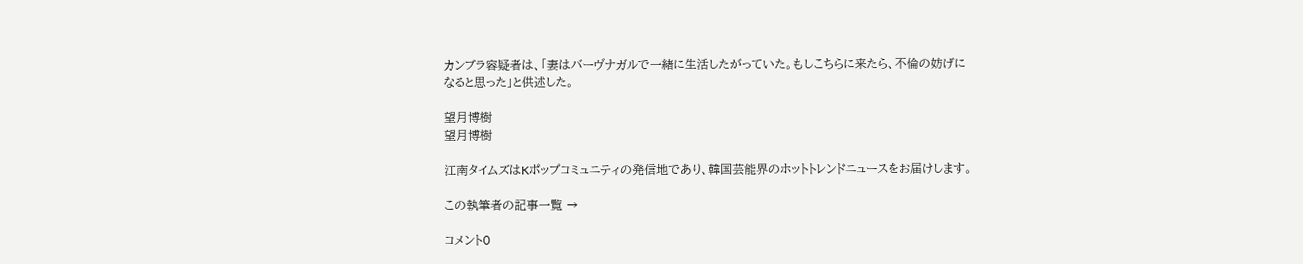カンブラ容疑者は、「妻はバーヴナガルで一緒に生活したがっていた。もしこちらに来たら、不倫の妨げになると思った」と供述した。

望月博樹
望月博樹

江南タイムズはKポップコミュニティの発信地であり、韓国芸能界のホットトレンドニュースをお届けします。

この執筆者の記事一覧 →

コメント0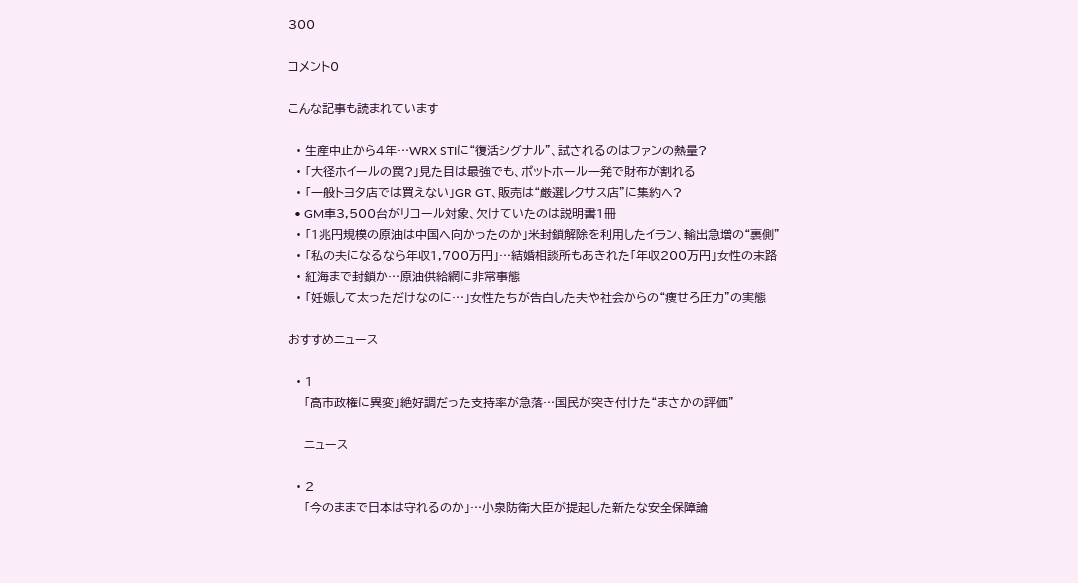300

コメント0

こんな記事も読まれています

  • 生産中止から4年…WRX STIに“復活シグナル”、試されるのはファンの熱量?
  • 「大径ホイールの罠?」見た目は最強でも、ポットホール一発で財布が割れる
  • 「一般トヨタ店では買えない」GR GT、販売は“厳選レクサス店”に集約へ?
  • GM車3,500台がリコール対象、欠けていたのは説明書1冊
  • 「1兆円規模の原油は中国へ向かったのか」米封鎖解除を利用したイラン、輸出急増の“裏側”
  • 「私の夫になるなら年収1,700万円」…結婚相談所もあきれた「年収200万円」女性の末路
  • 紅海まで封鎖か…原油供給網に非常事態
  • 「妊娠して太っただけなのに…」女性たちが告白した夫や社会からの“痩せろ圧力”の実態

おすすめニュース

  • 1
    「高市政権に異変」絶好調だった支持率が急落…国民が突き付けた“まさかの評価”

    ニュース

  • 2
    「今のままで日本は守れるのか」…小泉防衛大臣が提起した新たな安全保障論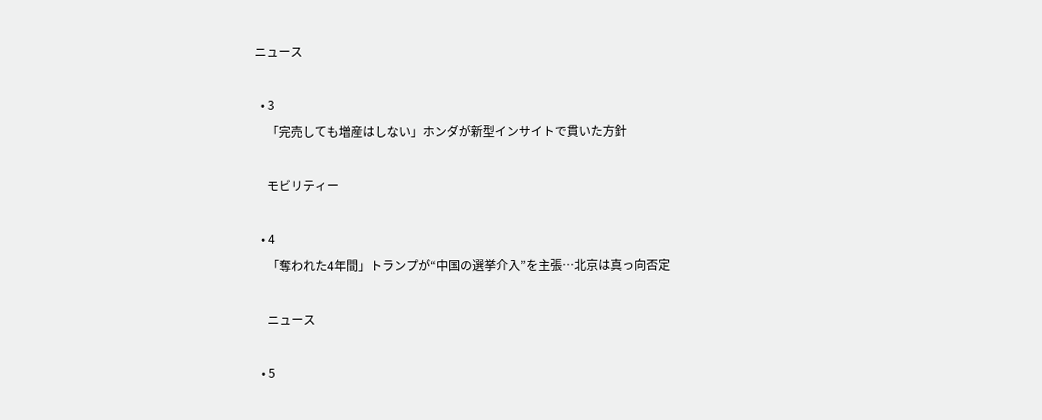ニュース

  • 3
    「完売しても増産はしない」ホンダが新型インサイトで貫いた方針

    モビリティー

  • 4
    「奪われた4年間」トランプが“中国の選挙介入”を主張…北京は真っ向否定

    ニュース

  • 5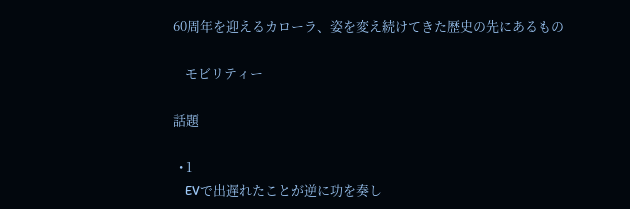60周年を迎えるカローラ、姿を変え続けてきた歴史の先にあるもの

    モビリティー

話題

  • 1
    EVで出遅れたことが逆に功を奏し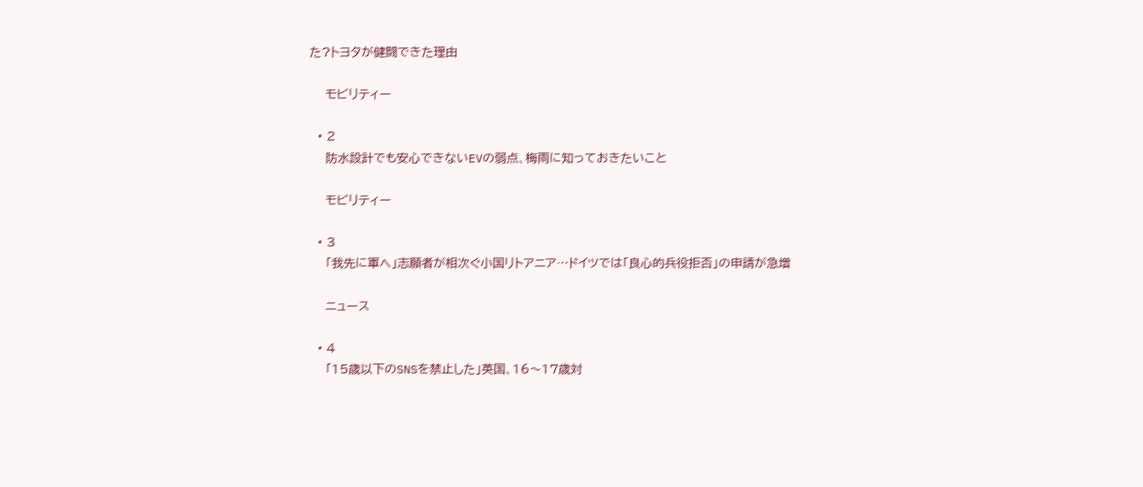た?トヨタが健闘できた理由

    モビリティー

  • 2
    防水設計でも安心できないEVの弱点、梅雨に知っておきたいこと

    モビリティー

  • 3
    「我先に軍へ」志願者が相次ぐ小国リトアニア…ドイツでは「良心的兵役拒否」の申請が急増

    ニュース

  • 4
    「15歳以下のSNSを禁止した」英国、16〜17歳対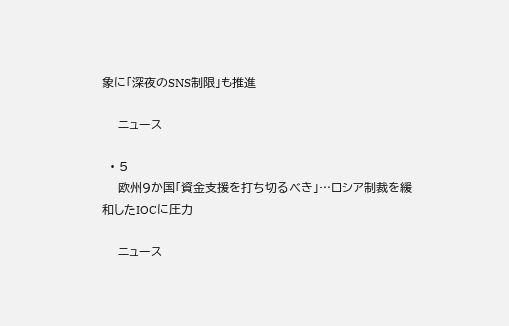象に「深夜のSNS制限」も推進

    ニュース

  • 5
    欧州9か国「資金支援を打ち切るべき」…ロシア制裁を緩和したIOCに圧力

    ニュース